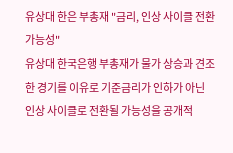유상대 한은 부총재 "금리, 인상 사이클 전환 가능성"
유상대 한국은행 부총재가 물가 상승과 견조한 경기를 이유로 기준금리가 인하가 아닌 인상 사이클로 전환될 가능성을 공개적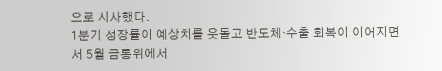으로 시사했다.
1분기 성장률이 예상치를 웃돌고 반도체·수출 회복이 이어지면서 5월 금통위에서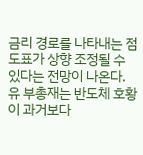금리 경로를 나타내는 점도표가 상향 조정될 수 있다는 전망이 나온다.
유 부총재는 반도체 호황이 과거보다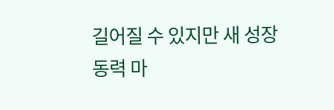길어질 수 있지만 새 성장 동력 마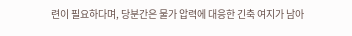련이 필요하다며, 당분간은 물가 압력에 대응한 긴축 여지가 남아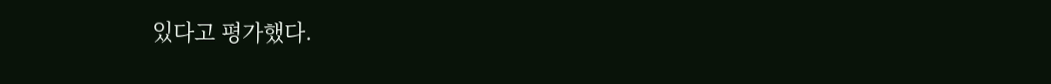있다고 평가했다.